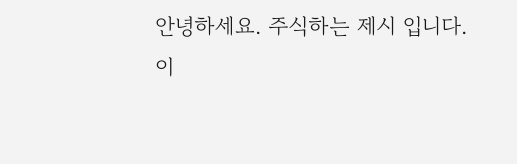안녕하세요. 주식하는 제시 입니다.
이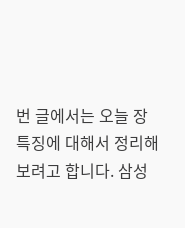번 글에서는 오늘 장 특징에 대해서 정리해 보려고 합니다. 삼성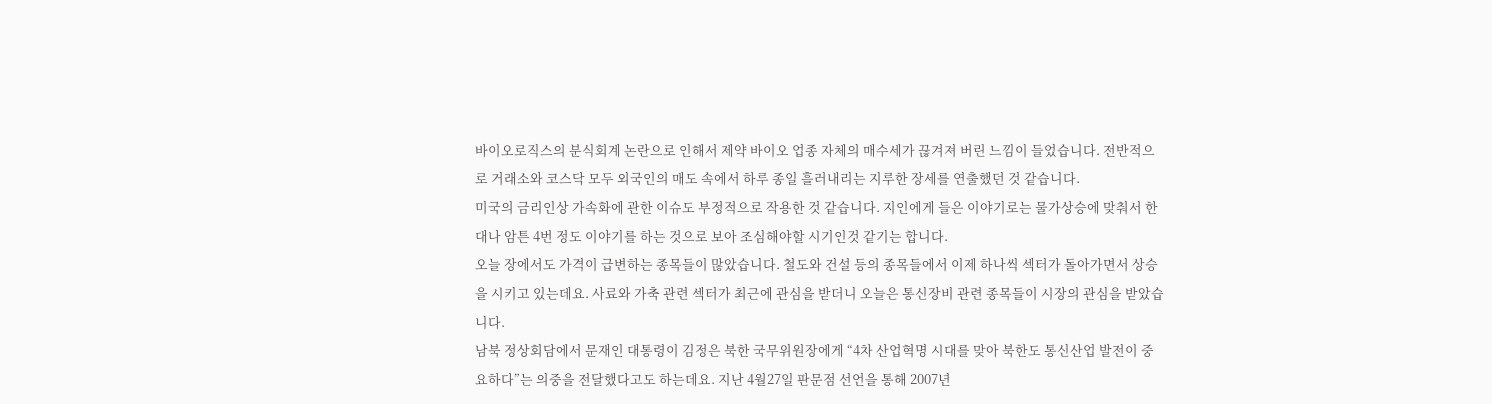바이오로직스의 분식회계 논란으로 인해서 제약 바이오 업종 자체의 매수세가 끊겨져 버린 느낌이 들었습니다. 전반적으로 거래소와 코스닥 모두 외국인의 매도 속에서 하루 종일 흘러내리는 지루한 장세를 연출했던 것 같습니다.
미국의 금리인상 가속화에 관한 이슈도 부정적으로 작용한 것 같습니다. 지인에게 들은 이야기로는 물가상승에 맞춰서 한대나 암튼 4번 정도 이야기를 하는 것으로 보아 조심해야할 시기인것 같기는 합니다.
오늘 장에서도 가격이 급변하는 종목들이 많았습니다. 철도와 건설 등의 종목들에서 이제 하나씩 섹터가 돌아가면서 상승을 시키고 있는데요. 사료와 가축 관련 섹터가 최근에 관심을 받더니 오늘은 통신장비 관련 종목들이 시장의 관심을 받았습니다.
남북 정상회담에서 문재인 대통령이 김정은 북한 국무위원장에게 “4차 산업혁명 시대를 맞아 북한도 통신산업 발전이 중요하다”는 의중을 전달했다고도 하는데요. 지난 4월27일 판문점 선언을 통해 2007년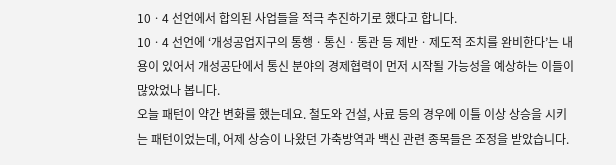10ㆍ4 선언에서 합의된 사업들을 적극 추진하기로 했다고 합니다.
10ㆍ4 선언에 ‘개성공업지구의 통행ㆍ통신ㆍ통관 등 제반ㆍ제도적 조치를 완비한다’는 내용이 있어서 개성공단에서 통신 분야의 경제협력이 먼저 시작될 가능성을 예상하는 이들이 많았었나 봅니다.
오늘 패턴이 약간 변화를 했는데요. 철도와 건설, 사료 등의 경우에 이틀 이상 상승을 시키는 패턴이었는데, 어제 상승이 나왔던 가축방역과 백신 관련 종목들은 조정을 받았습니다.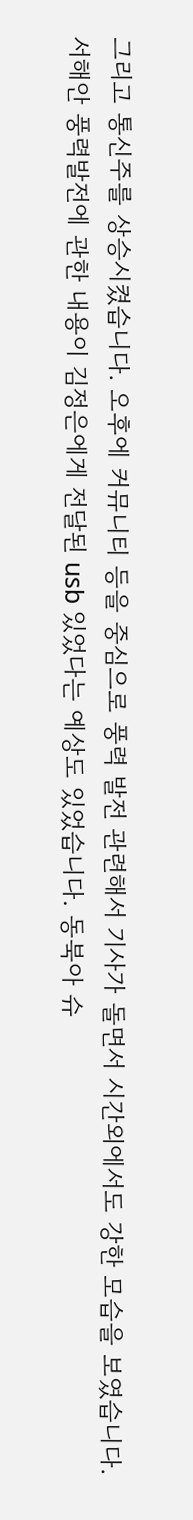그리고 통신주를 상승시켰습니다. 오후에 커뮤니티 등을 중심으로 풍력 발전 관련해서 기사가 돌면서 시간외에서도 강한 모습을 보였습니다.
서해안 풍력발전에 관한 내용이 김정은에게 전달된 usb 있었다는 예상도 있었습니다. 동북아 슈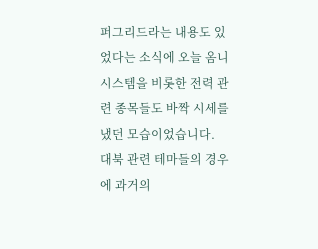퍼그리드라는 내용도 있었다는 소식에 오늘 옴니시스템을 비롯한 전력 관련 종목들도 바짝 시세를 냈던 모습이었습니다.
대북 관련 테마들의 경우에 과거의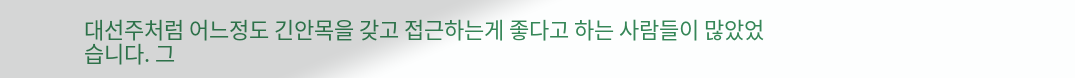대선주처럼 어느정도 긴안목을 갖고 접근하는게 좋다고 하는 사람들이 많았었습니다. 그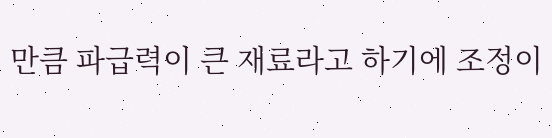만큼 파급력이 큰 재료라고 하기에 조정이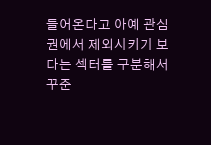들어온다고 아예 관심권에서 제외시키기 보다는 섹터를 구분해서 꾸준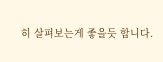히 살펴보는게 좋을듯 합니다.